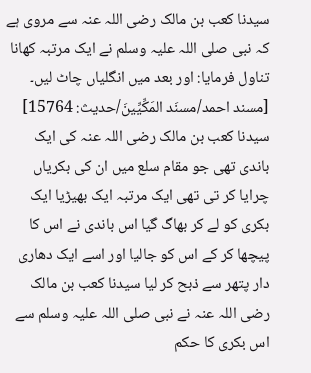سیدنا کعب بن مالک رضی اللہ عنہ سے مروی ہے کہ نبی صلی اللہ علیہ وسلم نے ایک مرتبہ کھانا تناول فرمایا: اور بعد میں انگلیاں چاٹ لیں۔ [مسند احمد/مسنَد المَكِّیِّینَ/حدیث: 15764]
سیدنا کعب بن مالک رضی اللہ عنہ کی ایک باندی تھی جو مقام سلع میں ان کی بکریاں چرایا کر تی تھی ایک مرتبہ ایک بھیڑیا ایک بکری کو لے کر بھاگ گیا اس باندی نے اس کا پیچھا کر کے اس کو جالیا اور اسے ایک دھاری دار پتھر سے ذبح کر لیا سیدنا کعب بن مالک رضی اللہ عنہ نے نبی صلی اللہ علیہ وسلم سے اس بکری کا حکم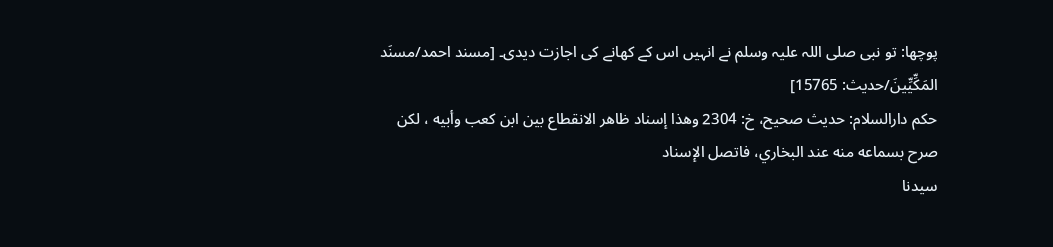پوچھا: تو نبی صلی اللہ علیہ وسلم نے انہیں اس کے کھانے کی اجازت دیدی۔ [مسند احمد/مسنَد المَكِّیِّینَ/حدیث: 15765]
حكم دارالسلام: حديث صحيح، خ: 2304 وهذا إسناد ظاهر الانقطاع بين ابن كعب وأبيه ، لكن صرح بسماعه منه عند البخاري، فاتصل الإسناد
سیدنا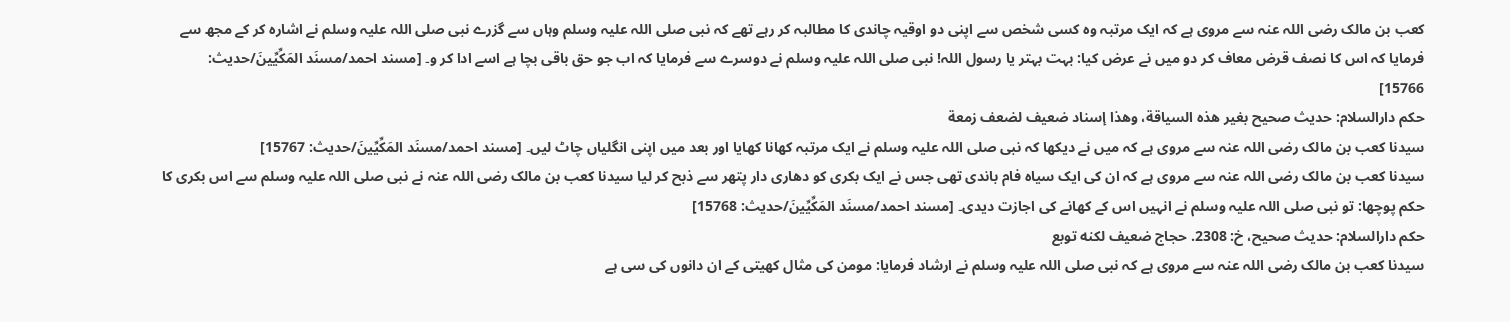کعب بن مالک رضی اللہ عنہ سے مروی ہے کہ ایک مرتبہ وہ کسی شخص سے اپنی دو اوقیہ چاندی کا مطالبہ کر رہے تھے کہ نبی صلی اللہ علیہ وسلم وہاں سے گزرے نبی صلی اللہ علیہ وسلم نے اشارہ کر کے مجھ سے فرمایا کہ اس کا نصف قرض معاف کر دو میں نے عرض کیا: بہت بہتر یا رسول اللہ! نبی صلی اللہ علیہ وسلم نے دوسرے سے فرمایا کہ اب جو حق باقی بچا ہے اسے ادا کر و۔ [مسند احمد/مسنَد المَكِّیِّینَ/حدیث: 15766]
حكم دارالسلام: حديث صحيح بغير هذه السياقة، وهذا إسناد ضعيف لضعف زمعة
سیدنا کعب بن مالک رضی اللہ عنہ سے مروی ہے کہ میں نے دیکھا کہ نبی صلی اللہ علیہ وسلم نے ایک مرتبہ کھانا کھایا اور بعد میں اپنی انگلیاں چاٹ لیں۔ [مسند احمد/مسنَد المَكِّیِّینَ/حدیث: 15767]
سیدنا کعب بن مالک رضی اللہ عنہ سے مروی ہے کہ ان کی ایک سیاہ فام باندی تھی جس نے ایک بکری کو دھاری دار پتھر سے ذبح کر لیا سیدنا کعب بن مالک رضی اللہ عنہ نے نبی صلی اللہ علیہ وسلم سے اس بکری کا حکم پوچھا: تو نبی صلی اللہ علیہ وسلم نے انہیں اس کے کھانے کی اجازت دیدی۔ [مسند احمد/مسنَد المَكِّیِّینَ/حدیث: 15768]
حكم دارالسلام: حديث صحيح، خ: 2308. حجاج ضعيف لكنه توبع
سیدنا کعب بن مالک رضی اللہ عنہ سے مروی ہے کہ نبی صلی اللہ علیہ وسلم نے ارشاد فرمایا: مومن کی مثال کھیتی کے ان دانوں کی سی ہے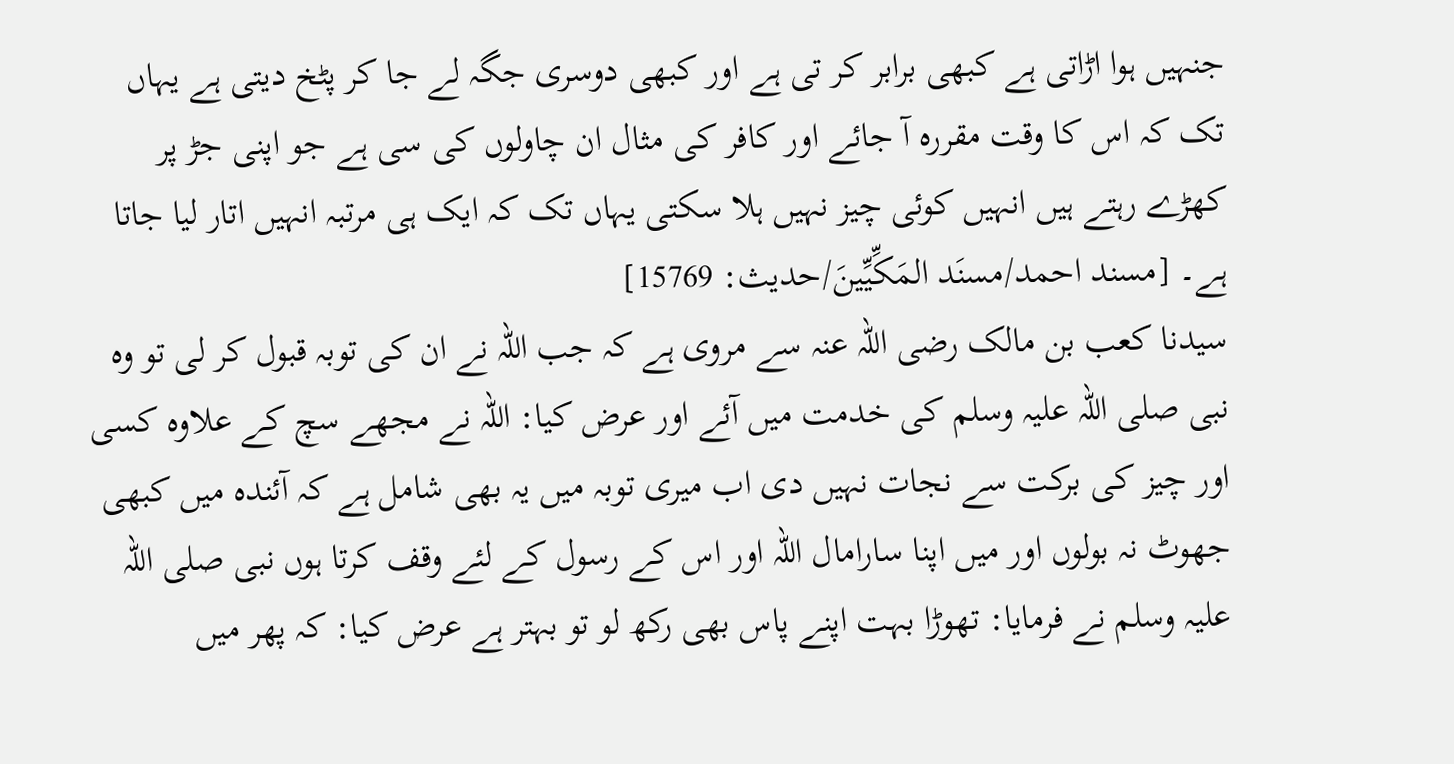جنہیں ہوا اڑاتی ہے کبھی برابر کر تی ہے اور کبھی دوسری جگہ لے جا کر پٹخ دیتی ہے یہاں تک کہ اس کا وقت مقررہ آ جائے اور کافر کی مثال ان چاولوں کی سی ہے جو اپنی جڑ پر کھڑے رہتے ہیں انہیں کوئی چیز نہیں ہلا سکتی یہاں تک کہ ایک ہی مرتبہ انہیں اتار لیا جاتا ہے۔ [مسند احمد/مسنَد المَكِّیِّینَ/حدیث: 15769]
سیدنا کعب بن مالک رضی اللہ عنہ سے مروی ہے کہ جب اللہ نے ان کی توبہ قبول کر لی تو وہ نبی صلی اللہ علیہ وسلم کی خدمت میں آئے اور عرض کیا: اللہ نے مجھے سچ کے علاوہ کسی اور چیز کی برکت سے نجات نہیں دی اب میری توبہ میں یہ بھی شامل ہے کہ آئندہ میں کبھی جھوٹ نہ بولوں اور میں اپنا سارامال اللہ اور اس کے رسول کے لئے وقف کرتا ہوں نبی صلی اللہ علیہ وسلم نے فرمایا: تھوڑا بہت اپنے پاس بھی رکھ لو تو بہتر ہے عرض کیا: کہ پھر میں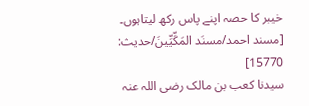خیبر کا حصہ اپنے پاس رکھ لیتاہوں۔ [مسند احمد/مسنَد المَكِّیِّینَ/حدیث: 15770]
سیدنا کعب بن مالک رضی اللہ عنہ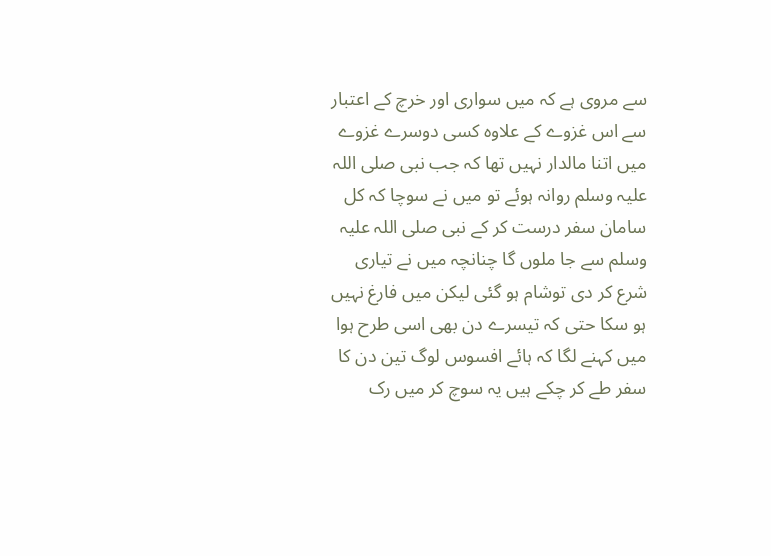سے مروی ہے کہ میں سواری اور خرچ کے اعتبار سے اس غزوے کے علاوہ کسی دوسرے غزوے میں اتنا مالدار نہیں تھا کہ جب نبی صلی اللہ علیہ وسلم روانہ ہوئے تو میں نے سوچا کہ کل سامان سفر درست کر کے نبی صلی اللہ علیہ وسلم سے جا ملوں گا چنانچہ میں نے تیاری شرع کر دی توشام ہو گئی لیکن میں فارغ نہیں ہو سکا حتی کہ تیسرے دن بھی اسی طرح ہوا میں کہنے لگا کہ ہائے افسوس لوگ تین دن کا سفر طے کر چکے ہیں یہ سوچ کر میں رک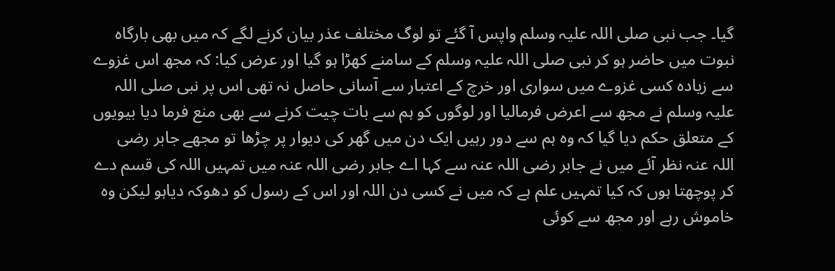گیا۔ جب نبی صلی اللہ علیہ وسلم واپس آ گئے تو لوگ مختلف عذر بیان کرنے لگے کہ میں بھی بارگاہ نبوت میں حاضر ہو کر نبی صلی اللہ علیہ وسلم کے سامنے کھڑا ہو گیا اور عرض کیا: کہ مجھ اس غزوے سے زیادہ کسی غزوے میں سواری اور خرچ کے اعتبار سے آسانی حاصل نہ تھی اس پر نبی صلی اللہ علیہ وسلم نے مجھ سے اعرض فرمالیا اور لوگوں کو ہم سے بات چیت کرنے سے بھی منع فرما دیا بیویوں کے متعلق حکم دیا گیا کہ وہ ہم سے دور رہیں ایک دن میں گھر کی دیوار پر چڑھا تو مجھے جابر رضی اللہ عنہ نظر آئے میں نے جابر رضی اللہ عنہ سے کہا اے جابر رضی اللہ عنہ میں تمہیں اللہ کی قسم دے کر پوچھتا ہوں کہ کیا تمہیں علم ہے کہ میں نے کسی دن اللہ اور اس کے رسول کو دھوکہ دیاہو لیکن وہ خاموش رہے اور مجھ سے کوئی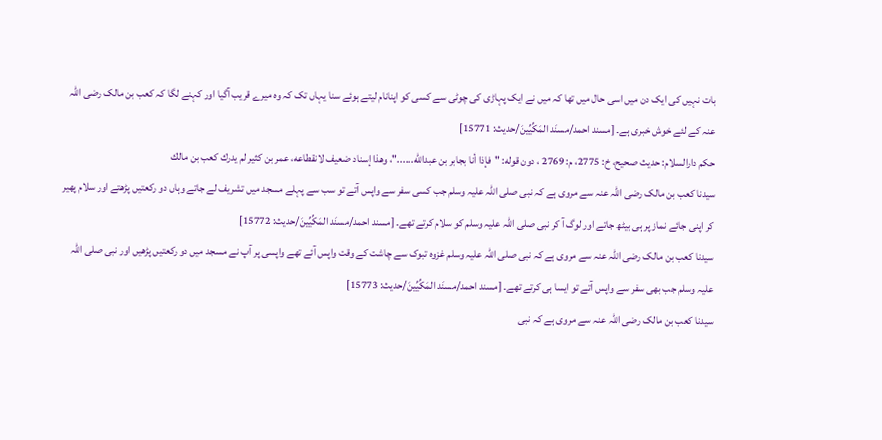بات نہیں کی ایک دن میں اسی حال میں تھا کہ میں نے ایک پہاڑی کی چوٹی سے کسی کو اپنانام لیتے ہوئے سنا یہاں تک کہ وہ میرے قریب آگیا اور کہنے لگا کہ کعب بن مالک رضی اللہ عنہ کے لئے خوش خبری ہے۔ [مسند احمد/مسنَد المَكِّیِّینَ/حدیث: 15771]
حكم دارالسلام: حديث صحيح، خ: 2775، م: 2769 ، دون قوله: "فإذا أنا بجابر بن عبدالله......"، وهذا إسناد ضعيف لانقطاعه، عمر بن كثير لم يدرك كعب بن مالك
سیدنا کعب بن مالک رضی اللہ عنہ سے مروی ہے کہ نبی صلی اللہ علیہ وسلم جب کسی سفر سے واپس آتے تو سب سے پہلے مسجد میں تشریف لے جاتے وہاں دو رکعتیں پڑھتے اور سلام پھیر کر اپنی جائے نماز پر ہی بیٹھ جاتے اور لوگ آ کر نبی صلی اللہ علیہ وسلم کو سلام کرتے تھے۔ [مسند احمد/مسنَد المَكِّیِّینَ/حدیث: 15772]
سیدنا کعب بن مالک رضی اللہ عنہ سے مروی ہے کہ نبی صلی اللہ علیہ وسلم غزوہ تبوک سے چاشت کے وقت واپس آئے تھے واپسی پر آپ نے مسجد میں دو رکعتیں پڑھیں اور نبی صلی اللہ علیہ وسلم جب بھی سفر سے واپس آتے تو ایسا ہی کرتے تھے۔ [مسند احمد/مسنَد المَكِّیِّینَ/حدیث: 15773]
سیدنا کعب بن مالک رضی اللہ عنہ سے مروی ہے کہ نبی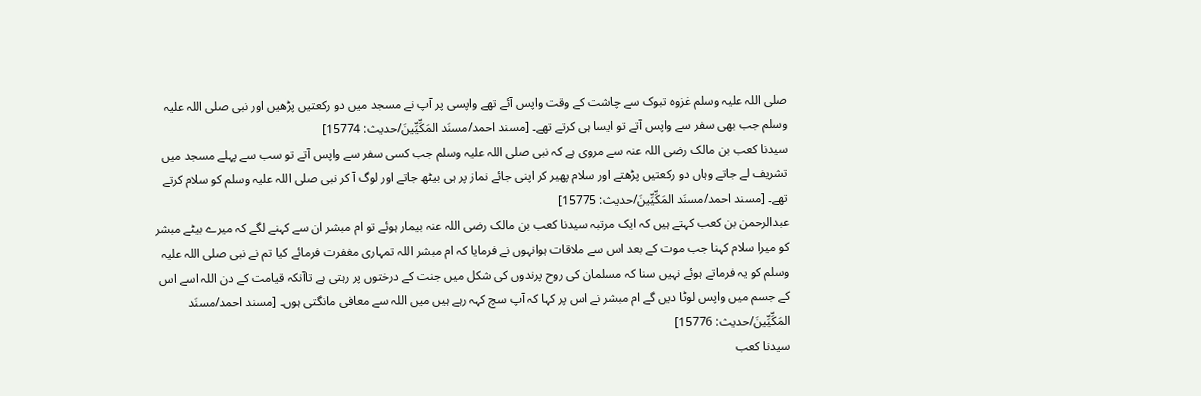صلی اللہ علیہ وسلم غزوہ تبوک سے چاشت کے وقت واپس آئے تھے واپسی پر آپ نے مسجد میں دو رکعتیں پڑھیں اور نبی صلی اللہ علیہ وسلم جب بھی سفر سے واپس آتے تو ایسا ہی کرتے تھے۔ [مسند احمد/مسنَد المَكِّیِّینَ/حدیث: 15774]
سیدنا کعب بن مالک رضی اللہ عنہ سے مروی ہے کہ نبی صلی اللہ علیہ وسلم جب کسی سفر سے واپس آتے تو سب سے پہلے مسجد میں تشریف لے جاتے وہاں دو رکعتیں پڑھتے اور سلام پھیر کر اپنی جائے نماز پر ہی بیٹھ جاتے اور لوگ آ کر نبی صلی اللہ علیہ وسلم کو سلام کرتے تھے۔ [مسند احمد/مسنَد المَكِّیِّینَ/حدیث: 15775]
عبدالرحمن بن کعب کہتے ہیں کہ ایک مرتبہ سیدنا کعب بن مالک رضی اللہ عنہ بیمار ہوئے تو ام مبشر ان سے کہنے لگے کہ میرے بیٹے مبشر کو میرا سلام کہنا جب موت کے بعد اس سے ملاقات ہوانہوں نے فرمایا کہ ام مبشر اللہ تمہاری مغفرت فرمائے کیا تم نے نبی صلی اللہ علیہ وسلم کو یہ فرماتے ہوئے نہیں سنا کہ مسلمان کی روح پرندوں کی شکل میں جنت کے درختوں پر رہتی ہے تاآنکہ قیامت کے دن اللہ اسے اس کے جسم میں واپس لوٹا دیں گے ام مبشر نے اس پر کہا کہ آپ سچ کہہ رہے ہیں میں اللہ سے معافی مانگتی ہوں۔ [مسند احمد/مسنَد المَكِّیِّینَ/حدیث: 15776]
سیدنا کعب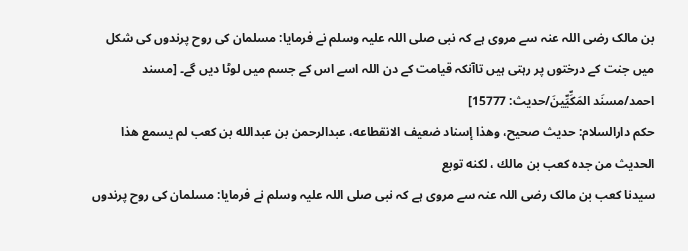بن مالک رضی اللہ عنہ سے مروی ہے کہ نبی صلی اللہ علیہ وسلم نے فرمایا: مسلمان کی روح پرندوں کی شکل میں جنت کے درختوں پر رہتی ہیں تاآنکہ قیامت کے دن اللہ اسے اس کے جسم میں لوٹا دیں گے۔ [مسند احمد/مسنَد المَكِّیِّینَ/حدیث: 15777]
حكم دارالسلام: حديث صحيح، وهذا إسناد ضعيف الانقطاعه، عبدالرحمن بن عبدالله بن كعب لم يسمع هذا الحديث من جده كعب بن مالك ، لكنه توبع
سیدنا کعب بن مالک رضی اللہ عنہ سے مروی ہے کہ نبی صلی اللہ علیہ وسلم نے فرمایا: مسلمان کی روح پرندوں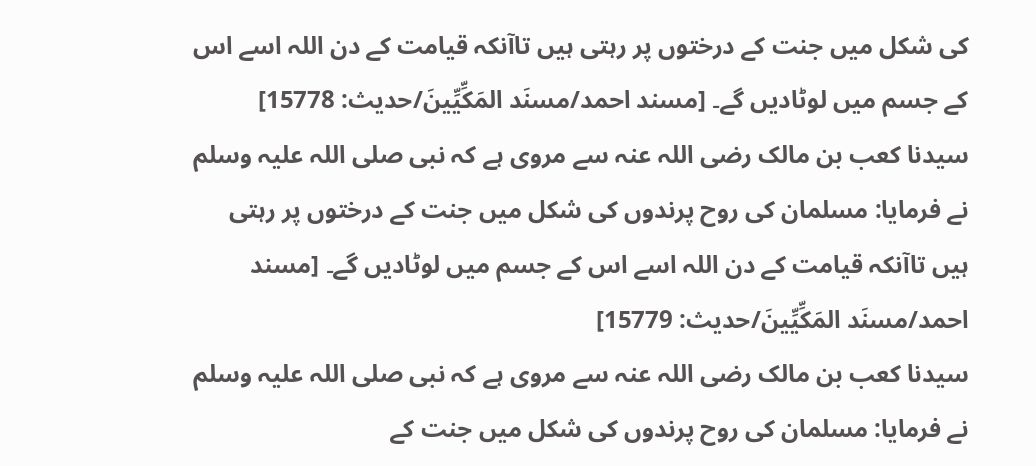کی شکل میں جنت کے درختوں پر رہتی ہیں تاآنکہ قیامت کے دن اللہ اسے اس کے جسم میں لوٹادیں گے۔ [مسند احمد/مسنَد المَكِّیِّینَ/حدیث: 15778]
سیدنا کعب بن مالک رضی اللہ عنہ سے مروی ہے کہ نبی صلی اللہ علیہ وسلم نے فرمایا: مسلمان کی روح پرندوں کی شکل میں جنت کے درختوں پر رہتی ہیں تاآنکہ قیامت کے دن اللہ اسے اس کے جسم میں لوٹادیں گے۔ [مسند احمد/مسنَد المَكِّیِّینَ/حدیث: 15779]
سیدنا کعب بن مالک رضی اللہ عنہ سے مروی ہے کہ نبی صلی اللہ علیہ وسلم نے فرمایا: مسلمان کی روح پرندوں کی شکل میں جنت کے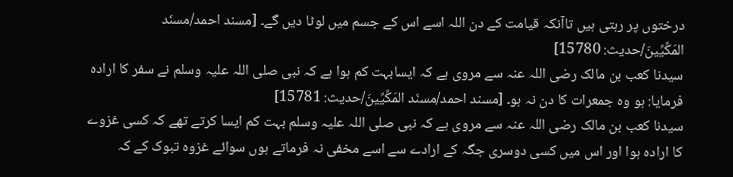درختوں پر رہتی ہیں تاآنکہ قیامت کے دن اللہ اسے اس کے جسم میں لوٹا دیں گے۔ [مسند احمد/مسنَد المَكِّیِّینَ/حدیث: 15780]
سیدنا کعب بن مالک رضی اللہ عنہ سے مروی ہے کہ ایسابہت کم ہوا ہے کہ نبی صلی اللہ علیہ وسلم نے سفر کا ارادہ فرمایا: ہو وہ جمعرات کا دن نہ ہو۔ [مسند احمد/مسنَد المَكِّیِّینَ/حدیث: 15781]
سیدنا کعب بن مالک رضی اللہ عنہ سے مروی ہے کہ نبی صلی اللہ علیہ وسلم بہت کم ایسا کرتے تھے کہ کسی غزوے کا ارادہ ہوا اور اس میں کسی دوسری جگہ کے ارادے سے اسے مخفی نہ فرماتے ہوں سوائے غزوہ تبوک کے کہ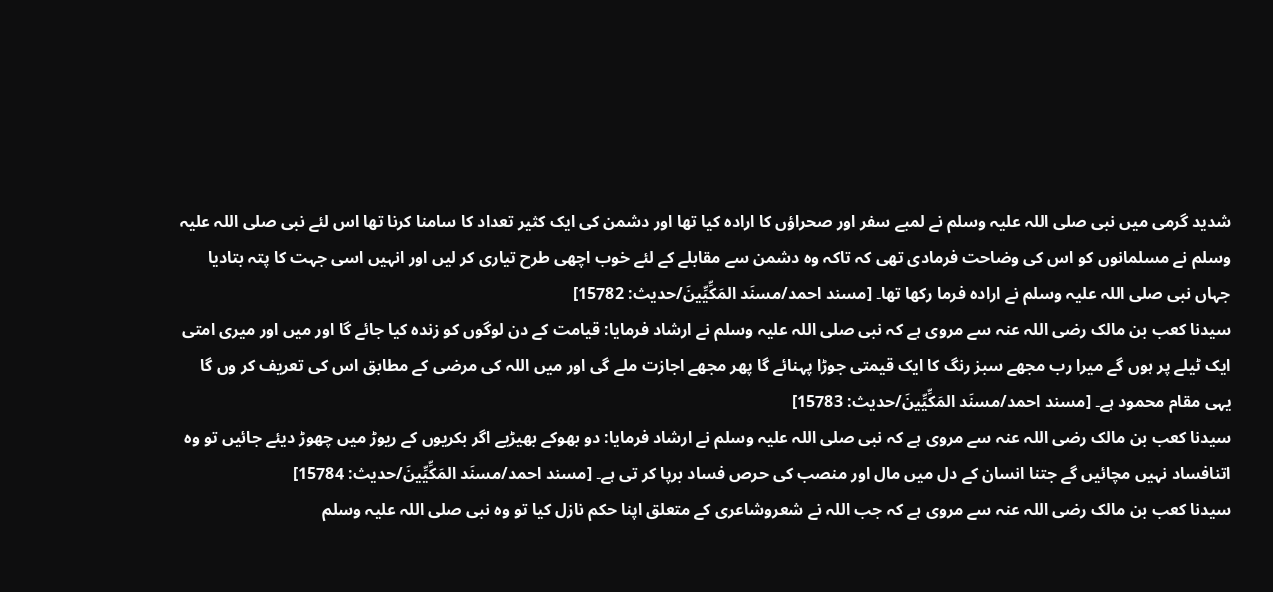شدید گرمی میں نبی صلی اللہ علیہ وسلم نے لمبے سفر اور صحراؤں کا ارادہ کیا تھا اور دشمن کی ایک کثیر تعداد کا سامنا کرنا تھا اس لئے نبی صلی اللہ علیہ وسلم نے مسلمانوں کو اس کی وضاحت فرمادی تھی کہ تاکہ وہ دشمن سے مقابلے کے لئے خوب اچھی طرح تیاری کر لیں اور انہیں اسی جہت کا پتہ بتادیا جہاں نبی صلی اللہ علیہ وسلم نے ارادہ فرما رکھا تھا۔ [مسند احمد/مسنَد المَكِّیِّینَ/حدیث: 15782]
سیدنا کعب بن مالک رضی اللہ عنہ سے مروی ہے کہ نبی صلی اللہ علیہ وسلم نے ارشاد فرمایا: قیامت کے دن لوگوں کو زندہ کیا جائے گا اور میں اور میری امتی ایک ٹیلے پر ہوں گے میرا رب مجھے سبز رنگ کا ایک قیمتی جوڑا پہنائے گا پھر مجھے اجازت ملے گی اور میں اللہ کی مرضی کے مطابق اس کی تعریف کر وں گا یہی مقام محمود ہے۔ [مسند احمد/مسنَد المَكِّیِّینَ/حدیث: 15783]
سیدنا کعب بن مالک رضی اللہ عنہ سے مروی ہے کہ نبی صلی اللہ علیہ وسلم نے ارشاد فرمایا: دو بھوکے بھیڑیے اگر بکریوں کے ریوڑ میں چھوڑ دیئے جائیں تو وہ اتنافساد نہیں مچائیں گے جتنا انسان کے دل میں مال اور منصب کی حرص فساد برپا کر تی ہے۔ [مسند احمد/مسنَد المَكِّیِّینَ/حدیث: 15784]
سیدنا کعب بن مالک رضی اللہ عنہ سے مروی ہے کہ جب اللہ نے شعروشاعری کے متعلق اپنا حکم نازل کیا تو وہ نبی صلی اللہ علیہ وسلم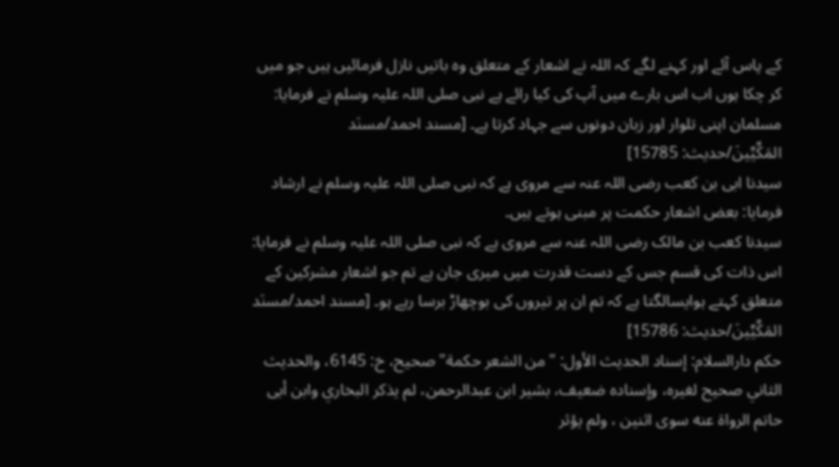کے پاس آئے اور کہنے لگے کہ اللہ نے اشعار کے متعلق وہ باتیں نازل فرمائیں ہیں جو میں کر چکا ہوں اب اس بارے میں آپ کی کیا رائے ہے نبی صلی اللہ علیہ وسلم نے فرمایا: مسلمان اپنی تلوار اور زبان دونوں سے جہاد کرتا ہے۔ [مسند احمد/مسنَد المَكِّیِّینَ/حدیث: 15785]
سیدنا ابی بن کعب رضی اللہ عنہ سے مروی ہے کہ نبی صلی اللہ علیہ وسلم نے ارشاد فرمایا: بعض اشعار حکمت پر مبنی ہوتے ہیں۔
سیدنا کعب بن مالک رضی اللہ عنہ سے مروی ہے کہ نبی صلی اللہ علیہ وسلم نے فرمایا: اس ذات کی قسم جس کے دست قدرت میں میری جان ہے تم جو اشعار مشرکین کے متعلق کہتے ہوایسالگتا ہے کہ تم ان پر تیروں کی بوچھاڑ برسا رہے ہو۔ [مسند احمد/مسنَد المَكِّیِّینَ/حدیث: 15786]
حكم دارالسلام: إسناد الحديث الأول: "من الشعر حكمة" صحيح، خ: 6145، والحديث الثاني صحيح لغيره، وإسناده ضعيف، بشير ابن عبدالرحمن، لم يذكر البخاري وابن أبى حاتم الرواة عنه سوى اثنين ، ولم يؤثر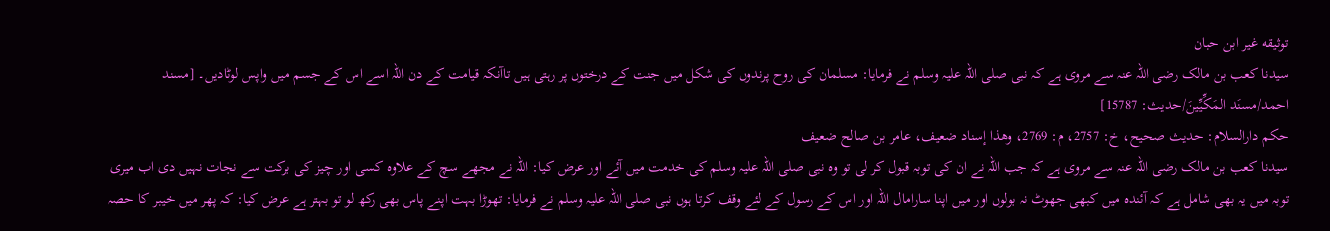توثيقه غير ابن حبان
سیدنا کعب بن مالک رضی اللہ عنہ سے مروی ہے کہ نبی صلی اللہ علیہ وسلم نے فرمایا: مسلمان کی روح پرندوں کی شکل میں جنت کے درختوں پر رہتی ہیں تاآنکہ قیامت کے دن اللہ اسے اس کے جسم میں واپس لوٹادیں۔ [مسند احمد/مسنَد المَكِّیِّینَ/حدیث: 15787]
حكم دارالسلام: حديث صحيح، خ: 2757، م: 2769، وهذا إسناد ضعيف، عامر بن صالح ضعيف
سیدنا کعب بن مالک رضی اللہ عنہ سے مروی ہے کہ جب اللہ نے ان کی توبہ قبول کر لی تو وہ نبی صلی اللہ علیہ وسلم کی خدمت میں آئے اور عرض کیا: اللہ نے مجھے سچ کے علاوہ کسی اور چیز کی برکت سے نجات نہیں دی اب میری توبہ میں یہ بھی شامل ہے کہ آئندہ میں کبھی جھوٹ نہ بولوں اور میں اپنا سارامال اللہ اور اس کے رسول کے لئے وقف کرتا ہوں نبی صلی اللہ علیہ وسلم نے فرمایا: تھوڑا بہت اپنے پاس بھی رکھ لو تو بہتر ہے عرض کیا: کہ پھر میں خیبر کا حصہ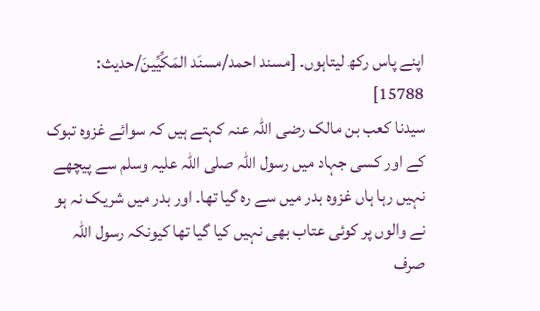اپنے پاس رکھ لیتاہوں۔ [مسند احمد/مسنَد المَكِّیِّینَ/حدیث: 15788]
سیدنا کعب بن مالک رضی اللہ عنہ کہتے ہیں کہ سوائے غزوہ تبوک کے اور کسی جہاد میں رسول اللہ صلی اللہ علیہ وسلم سے پیچھے نہیں رہا ہاں غزوہ بدر میں سے رہ گیا تھا۔ اور بدر میں شریک نہ ہو نے والوں پر کوئی عتاب بھی نہیں کیا گیا تھا کیونکہ رسول اللہ صرف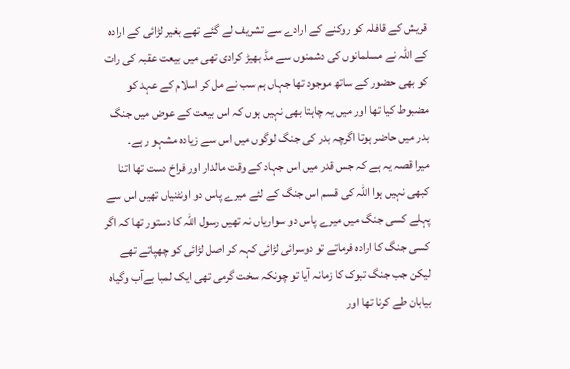قریش کے قافلہ کو روکنے کے ارادے سے تشریف لے گئے تھے بغیر لڑائی کے ارادہ کے اللہ نے مسلمانوں کی دشمنوں سے مڈ بھیڑ کرادی تھی میں بیعت عقبہ کی رات کو بھی حضور کے ساتھ موجود تھا جہاں ہم سب نے مل کر اسلام کے عہد کو مضبوط کیا تھا اور میں یہ چاہتا بھی نہیں ہوں کہ اس بیعت کے عوض میں جنگ بدر میں حاضر ہوتا اگرچہ بدر کی جنگ لوگوں میں اس سے زیادہ مشہو ر ہے۔
میرا قصہ یہ ہے کہ جس قدر میں اس جہاد کے وقت مالدار اور فراخ دست تھا اتنا کبھی نہیں ہوا اللہ کی قسم اس جنگ کے لئے میرے پاس دو اونٹنیاں تھیں اس سے پہلے کسی جنگ میں میرے پاس دو سواریاں نہ تھیں رسول اللہ کا دستور تھا کہ اگر کسی جنگ کا ارادہ فرماتے تو دوسرائی لڑائی کہہ کر اصل لڑائی کو چھپاتے تھے لیکن جب جنگ تبوک کا زمانہ آیا تو چونکہ سخت گرمی تھی ایک لمبا بےآب وگیاہ بیابان طے کرنا تھا اور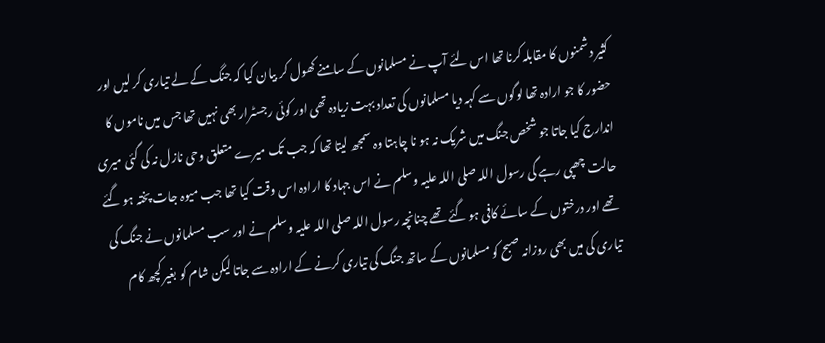کثیر دشمنوں کا مقابلہ کرنا تھا اس لئے آپ نے مسلمانوں کے سامنے کھول کر بیان کیا کہ جنگ کے لے تیاری کر لیں اور حضور کا جو ارادہ تھا لوگوں سے کہہ دیا مسلمانوں کی تعداد بہت زیادہ تھی اور کوئی رجسٹرار بھی نہیں تھا جس میں ناموں کا اندارج کیا جاتا جو شخص جنگ میں شریک نہ ہو نا چاہتا وہ سمجھ لیتا تھا کہ جب تک میرے متعلق وحی نازل نہ کی گئی میری حالت چھپی رہے گی رسول اللہ صلی اللہ علیہ وسلم نے اس جہاد کا ارادہ اس وقت کیا تھا جب میوہ جات پختہ ہو گئے تھے اور درختوں کے سائے کافی ہو گئے تھے چنانچہ رسول اللہ صلی اللہ علیہ وسلم نے اور سب مسلمانوں نے جنگ کی تیاری کی میں بھی روزانہ صبح کو مسلمانوں کے ساتھ جنگ کی تیاری کرنے کے ارادہ سے جاتا لیکن شام کو بغیر کچھ کام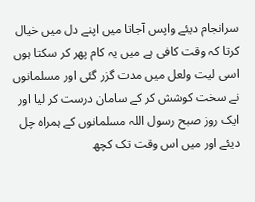سرانجام دیئے واپس آجاتا میں اپنے دل میں خیال کرتا کہ وقت کافی ہے میں یہ کام پھر کر سکتا ہوں اسی لیت ولعل میں مدت گزر گئی اور مسلمانوں نے سخت کوشش کر کے سامان درست کر لیا اور ایک روز صبح رسول اللہ مسلمانوں کے ہمراہ چل دیئے اور میں اس وقت تک کچھ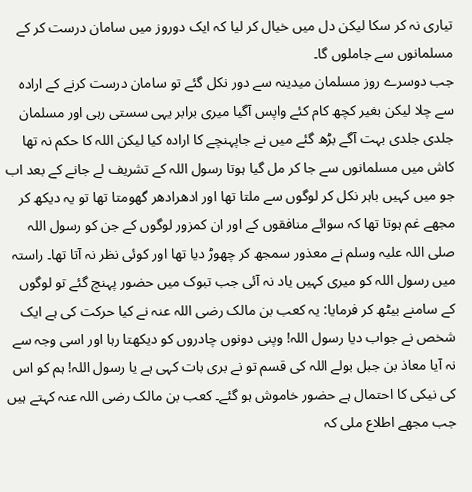تیاری نہ کر سکا لیکن دل میں خیال کر لیا کہ ایک دوروز میں سامان درست کر کے مسلمانوں سے جاملوں گا۔
جب دوسرے روز مسلمان میدینہ سے دور نکل گئے تو سامان درست کرنے کے ارادہ سے چلا لیکن بغیر کچھ کام کئے واپس آگیا میری برابر یہی سستی رہی اور مسلمان جلدی جلدی بہت آگے بڑھ گئے میں نے جاپہنچے کا ارادہ کیا لیکن اللہ کا حکم نہ تھا کاش میں مسلمانوں سے جا کر مل گیا ہوتا رسول اللہ کے تشریف لے جانے کے بعد اب جو میں کہیں باہر نکل کر لوگوں سے ملتا تھا اور ادھرادھر گھومتا تھا تو یہ دیکھ کر مجھے غم ہوتا تھا کہ سوائے منافقوں کے اور ان کمزور لوگوں کے جن کو رسول اللہ صلی اللہ علیہ وسلم نے معذور سمجھ کر چھوڑ دیا تھا اور کوئی نظر نہ آتا تھا۔ راستہ میں رسول اللہ کو میری کہیں یاد نہ آئی جب تبوک میں حضور پہنچ گئے تو لوگوں کے سامنے بیٹھ کر فرمایا: یہ کعب بن مالک رضی اللہ عنہ نے کیا حرکت کی ہے ایک شخص نے جواب دیا رسول اللہ! وپنی دونوں چادروں کو دیکھتا رہا اور اسی وجہ سے نہ آیا معاذ بن جبل بولے اللہ کی قسم تو نے بری بات کہی ہے یا رسول اللہ! ہم کو اس کی نیکی کا احتمال ہے حضور خاموش ہو گئے۔ کعب بن مالک رضی اللہ عنہ کہتے ہیں جب مجھے اطلاع ملی کہ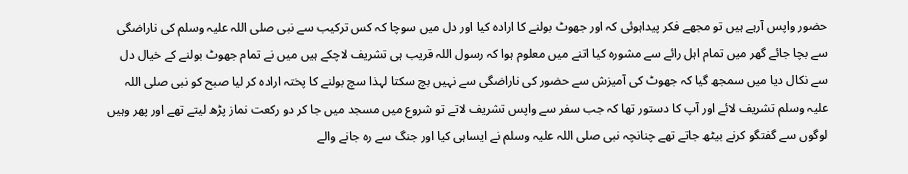حضور واپس آرہے ہیں تو مجھے فکر پیداہوئی کہ اور جھوٹ بولنے کا ارادہ کیا اور دل میں سوچا کہ کس ترکیب سے نبی صلی اللہ علیہ وسلم کی ناراضگی سے بچا جائے گھر میں تمام اہل رائے سے مشورہ کیا اتنے میں معلوم ہوا کہ رسول اللہ قریب ہی تشریف لاچکے ہیں میں نے تمام جھوٹ بولنے کے خیال دل سے نکال دیا میں سمجھ گیا کہ جھوٹ کی آمیزش سے حضور کی ناراضگی سے نہیں بچ سکتا لہذا سچ بولنے کا پختہ ارادہ کر لیا صبح کو نبی صلی اللہ علیہ وسلم تشریف لائے اور آپ کا دستور تھا کہ جب سفر سے واپس تشریف لاتے تو شروع میں مسجد میں جا کر دو رکعت نماز پڑھ لیتے تھے اور پھر وہیں لوگوں سے گفتگو کرنے بیٹھ جاتے تھے چنانچہ نبی صلی اللہ علیہ وسلم نے ایساہی کیا اور جنگ سے رہ جانے والے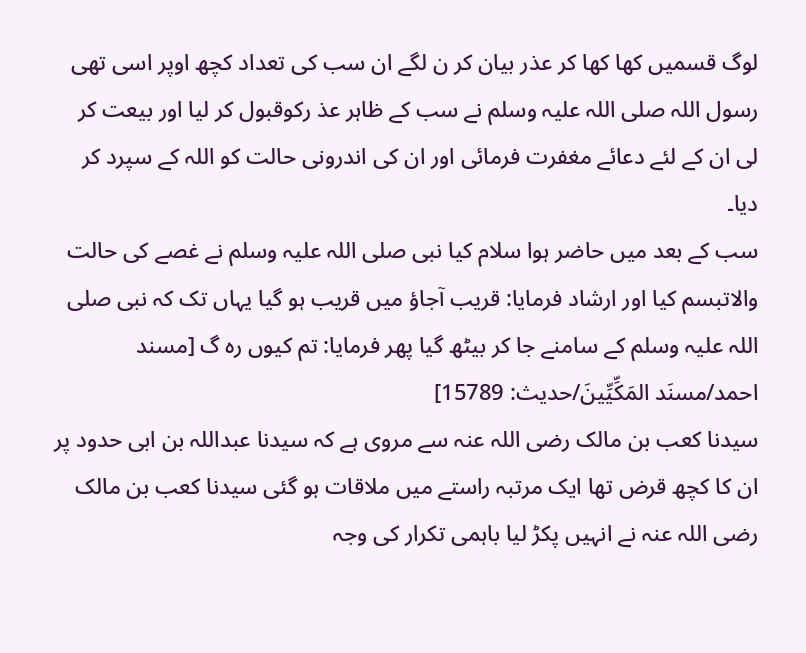لوگ قسمیں کھا کھا کر عذر بیان کر ن لگے ان سب کی تعداد کچھ اوپر اسی تھی رسول اللہ صلی اللہ علیہ وسلم نے سب کے ظاہر عذ رکوقبول کر لیا اور بیعت کر لی ان کے لئے دعائے مغفرت فرمائی اور ان کی اندرونی حالت کو اللہ کے سپرد کر دیا۔
سب کے بعد میں حاضر ہوا سلام کیا نبی صلی اللہ علیہ وسلم نے غصے کی حالت والاتبسم کیا اور ارشاد فرمایا: قریب آجاؤ میں قریب ہو گیا یہاں تک کہ نبی صلی اللہ علیہ وسلم کے سامنے جا کر بیٹھ گیا پھر فرمایا: تم کیوں رہ گ [مسند احمد/مسنَد المَكِّیِّینَ/حدیث: 15789]
سیدنا کعب بن مالک رضی اللہ عنہ سے مروی ہے کہ سیدنا عبداللہ بن ابی حدود پر ان کا کچھ قرض تھا ایک مرتبہ راستے میں ملاقات ہو گئی سیدنا کعب بن مالک رضی اللہ عنہ نے انہیں پکڑ لیا باہمی تکرار کی وجہ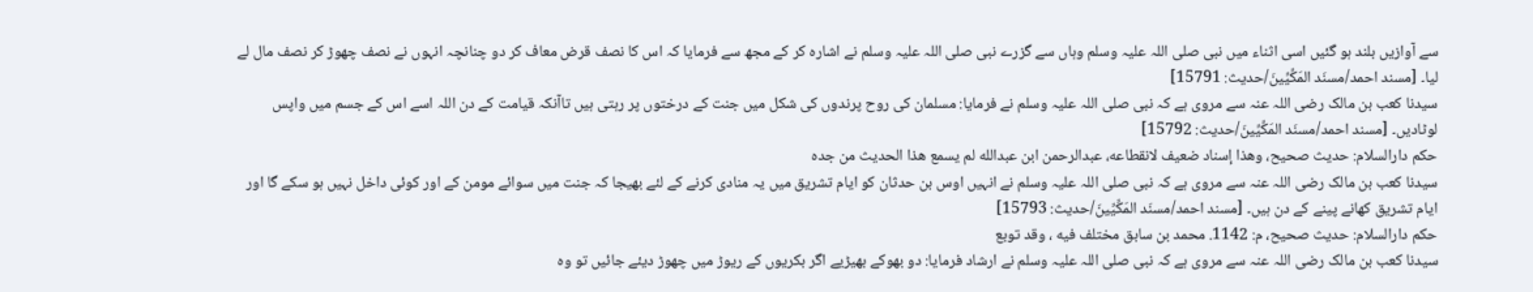سے آوازیں بلند ہو گئیں اسی اثناء میں نبی صلی اللہ علیہ وسلم وہاں سے گزرے نبی صلی اللہ علیہ وسلم نے اشارہ کر کے مجھ سے فرمایا کہ اس کا نصف قرض معاف کر دو چنانچہ انہوں نے نصف چھوڑ کر نصف مال لے لیا۔ [مسند احمد/مسنَد المَكِّیِّینَ/حدیث: 15791]
سیدنا کعب بن مالک رضی اللہ عنہ سے مروی ہے کہ نبی صلی اللہ علیہ وسلم نے فرمایا: مسلمان کی روح پرندوں کی شکل میں جنت کے درختوں پر رہتی ہیں تاآنکہ قیامت کے دن اللہ اسے اس کے جسم میں واپس لوٹادیں۔ [مسند احمد/مسنَد المَكِّیِّینَ/حدیث: 15792]
حكم دارالسلام: حديث صحيح، وهذا إسناد ضعيف لانقطاعه، عبدالرحمن ابن عبدالله لم يسمع هذا الحديث من جده
سیدنا کعب بن مالک رضی اللہ عنہ سے مروی ہے کہ نبی صلی اللہ علیہ وسلم نے انہیں اوس بن حدثان کو ایام تشریق میں یہ منادی کرنے کے لئے بھیجا کہ جنت میں سوائے مومن کے اور کوئی داخل نہیں ہو سکے گا اور ایام تشریق کھانے پینے کے دن ہیں۔ [مسند احمد/مسنَد المَكِّیِّینَ/حدیث: 15793]
حكم دارالسلام: حديث صحيح، م: 1142. محمد بن سابق مختلف فيه ، وقد توبع
سیدنا کعب بن مالک رضی اللہ عنہ سے مروی ہے کہ نبی صلی اللہ علیہ وسلم نے ارشاد فرمایا: دو بھوکے بھیڑیے اگر بکریوں کے ریوڑ میں چھوڑ دیئے جائیں تو وہ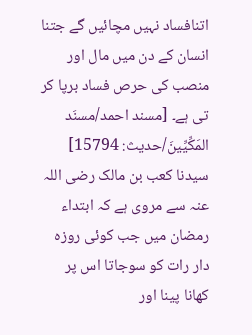اتنافساد نہیں مچائیں گے جتنا انسان کے دن میں مال اور منصب کی حرص فساد برپا کر تی ہے۔ [مسند احمد/مسنَد المَكِّیِّینَ/حدیث: 15794]
سیدنا کعب بن مالک رضی اللہ عنہ سے مروی ہے کہ ابتداء رمضان میں جب کوئی روزہ دار رات کو سوجاتا اس پر کھانا پینا اور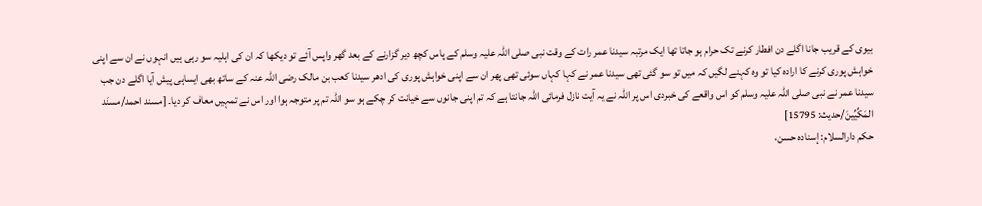بیوی کے قریب جانا اگلے دن افطار کرنے تک حرام ہو جاتا تھا ایک مرتبہ سیدنا عمر رات کے وقت نبی صلی اللہ علیہ وسلم کے پاس کچھ دیر گزارنے کے بعد گھر واپس آئے تو دیکھا کہ ان کی اہلیہ سو رہی ہیں انہوں نے ان سے اپنی خواہش پوری کرنے کا ارادہ کیا تو وہ کہنے لگیں کہ میں تو سو گئی تھی سیدنا عمر نے کہا کہاں سوئی تھی پھر ان سے اپنی خواہش پوری کی ادھر سیدنا کعب بن مالک رضی اللہ عنہ کے ساتھ بھی ایساہی پیش آیا اگلے دن جب سیدنا عمر نے نبی صلی اللہ علیہ وسلم کو اس واقعے کی خبردی اس پر اللہ نے یہ آیت نازل فرمائی اللہ جانتا ہے کہ تم اپنی جانوں سے خیانت کر چکے ہو سو اللہ تم پر متوجہ ہوا اور اس نے تمہیں معاف کر دیا۔ [مسند احمد/مسنَد المَكِّیِّینَ/حدیث: 15795]
حكم دارالسلام: إسناده حسن،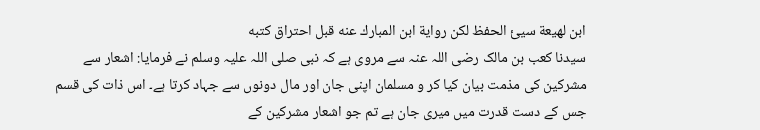ابن لهيعة سيئ الحفظ لكن رواية ابن المبارك عنه قبل احتراق كتبه
سیدنا کعب بن مالک رضی اللہ عنہ سے مروی ہے کہ نبی صلی اللہ علیہ وسلم نے فرمایا: اشعار سے مشرکین کی مذمت بیان کیا کر و مسلمان اپنی جان اور مال دونوں سے جہاد کرتا ہے۔ اس ذات کی قسم جس کے دست قدرت میں میری جان ہے تم جو اشعار مشرکین کے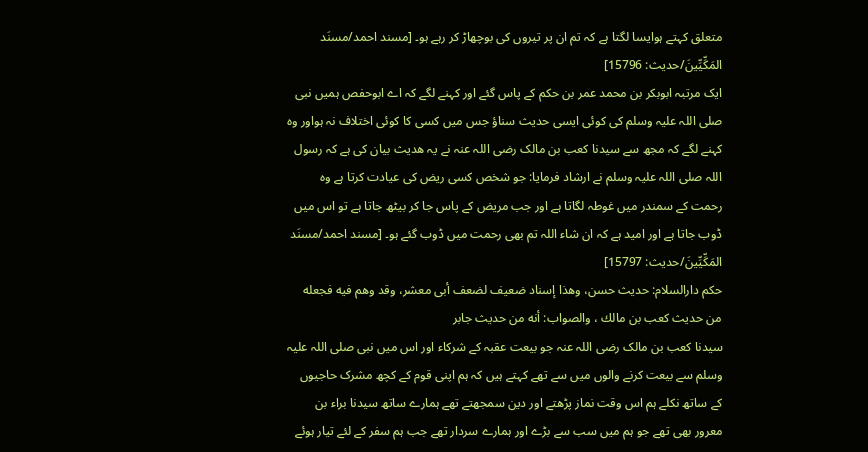متعلق کہتے ہوایسا لگتا ہے کہ تم ان پر تیروں کی بوچھاڑ کر رہے ہو۔ [مسند احمد/مسنَد المَكِّیِّینَ/حدیث: 15796]
ایک مرتبہ ابوبکر بن محمد عمر بن حکم کے پاس گئے اور کہنے لگے کہ اے ابوحفص ہمیں نبی صلی اللہ علیہ وسلم کی کوئی ایسی حدیث سناؤ جس میں کسی کا کوئی اختلاف نہ ہواور وہ کہنے لگے کہ مجھ سے سیدنا کعب بن مالک رضی اللہ عنہ نے یہ ھدیث بیان کی ہے کہ رسول اللہ صلی اللہ علیہ وسلم نے ارشاد فرمایا: جو شخص کسی ریض کی عیادت کرتا ہے وہ رحمت کے سمندر میں غوطہ لگاتا ہے اور جب مریض کے پاس جا کر بیٹھ جاتا ہے تو اس میں ڈوب جاتا ہے اور امید ہے کہ ان شاء اللہ تم بھی رحمت میں ڈوب گئے ہو۔ [مسند احمد/مسنَد المَكِّیِّینَ/حدیث: 15797]
حكم دارالسلام: حديث حسن، وهذا إسناد ضعيف لضعف أبى معشر، وقد وهم فيه فجعله من حديث كعب بن مالك ، والصواب: أنه من حديث جابر
سیدنا کعب بن مالک رضی اللہ عنہ جو بیعت عقبہ کے شرکاء اور اس میں نبی صلی اللہ علیہ وسلم سے بیعت کرنے والوں میں سے تھے کہتے ہیں کہ ہم اپنی قوم کے کچھ مشرک حاجیوں کے ساتھ نکلے ہم اس وقت نماز پڑھتے اور دین سمجھتے تھے ہمارے ساتھ سیدنا براء بن معرور بھی تھے جو ہم میں سب سے بڑے اور ہمارے سردار تھے جب ہم سفر کے لئے تیار ہوئے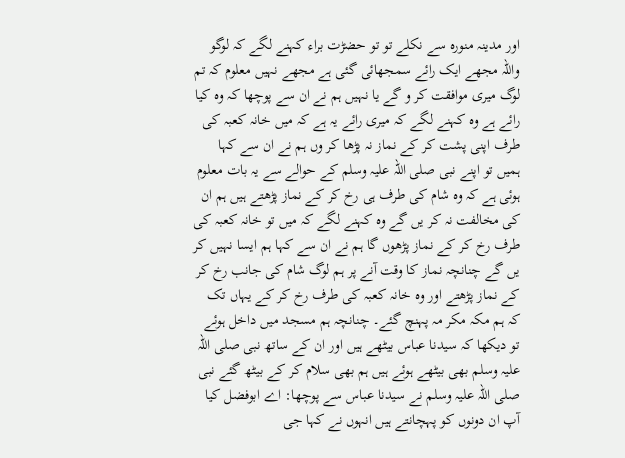اور مدینہ منورہ سے نکلے تو تو حضڑت براء کہنے لگے کہ لوگو واللہ مجھے ایک رائے سمجھائی گئی ہے مجھے نہیں معلوم کہ تم لوگ میری موافقت کر و گے یا نہیں ہم نے ان سے پوچھا کہ وہ کیا رائے ہے وہ کہنے لگے کہ میری رائے یہ ہے کہ میں خانہ کعبہ کی طرف اپنی پشت کر کے نماز نہ پڑھا کر وں ہم نے ان سے کہا ہمیں تو اپنے نبی صلی اللہ علیہ وسلم کے حوالے سے یہ بات معلوم ہوئی ہے کہ وہ شام کی طرف ہی رخ کر کے نماز پڑھتے ہیں ہم ان کی مخالفت نہ کر یں گے وہ کہنے لگے کہ میں تو خانہ کعبہ کی طرف رخ کر کے نماز پڑھوں گا ہم نے ان سے کہا ہم ایسا نہیں کر یں گے چنانچہ نماز کا وقت آنے پر ہم لوگ شام کی جانب رخ کر کے نماز پڑھتے اور وہ خانہ کعبہ کی طرف رخ کر کے یہاں تک کہ ہم مکہ مکر مہ پہنچ گئے۔ چنانچہ ہم مسجد میں داخل ہوئے تو دیکھا کہ سیدنا عباس بیٹھے ہیں اور ان کے ساتھ نبی صلی اللہ علیہ وسلم بھی بیٹھے ہوئے ہیں ہم بھی سلام کر کے بیٹھ گئے نبی صلی اللہ علیہ وسلم نے سیدنا عباس سے پوچھا: اے ابوفضل کیا آپ ان دونوں کو پہچانتے ہیں انہوں نے کہا جی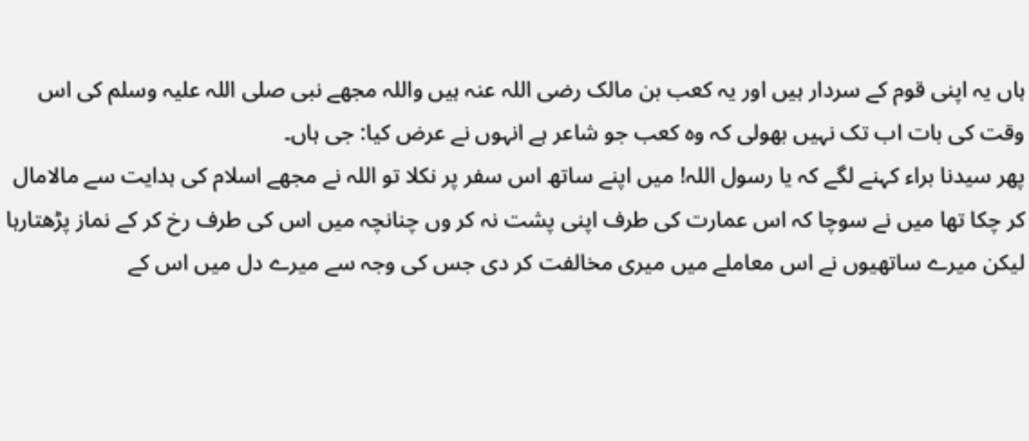ہاں یہ اپنی قوم کے سردار ہیں اور یہ کعب بن مالک رضی اللہ عنہ ہیں واللہ مجھے نبی صلی اللہ علیہ وسلم کی اس وقت کی بات اب تک نہیں بھولی کہ وہ کعب جو شاعر ہے انہوں نے عرض کیا: جی ہاں۔
پھر سیدنا براء کہنے لگے کہ یا رسول اللہ! میں اپنے ساتھ اس سفر پر نکلا تو اللہ نے مجھے اسلام کی ہدایت سے مالامال کر چکا تھا میں نے سوچا کہ اس عمارت کی طرف اپنی پشت نہ کر وں چنانچہ میں اس کی طرف رخ کر کے نماز پڑھتارہا لیکن میرے ساتھیوں نے اس معاملے میں میری مخالفت کر دی جس کی وجہ سے میرے دل میں اس کے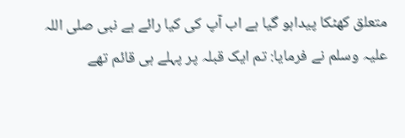متعلق کھٹکا پیداہو گیا ہے اب آپ کی کیا رائے ہے نبی صلی اللہ علیہ وسلم نے فرمایا: تم ایک قبلہ پر پہلے ہی قائم تھے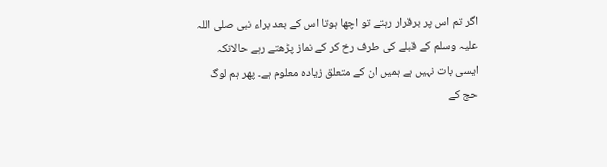اگر تم اس پر برقرار رہتے تو اچھا ہوتا اس کے بعد براء نبی صلی اللہ علیہ وسلم کے قبلے کی طرف رخ کر کے نماز پڑھتے رہے حالانکہ ایسی بات نہیں ہے ہمیں ان کے متعلق زیادہ معلوم ہے۔ پھر ہم لوگ حج کے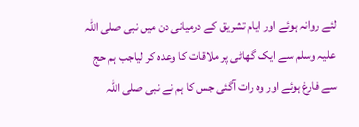لئے روانہ ہوئے اور ایام تشریق کے درمیانی دن میں نبی صلی اللہ علیہ وسلم سے ایک گھاٹی پر ملاقات کا وعدہ کر لیاجب ہم حج سے فارغ ہوئے اور وہ رات آگئی جس کا ہم نے نبی صلی اللہ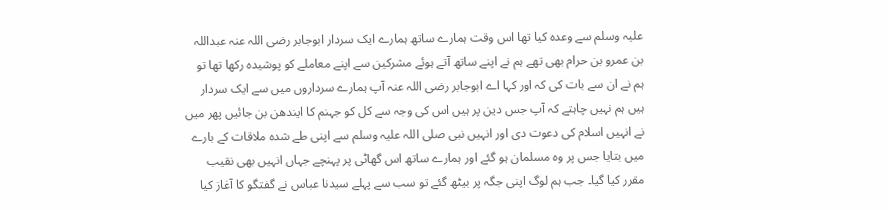علیہ وسلم سے وعدہ کیا تھا اس وقت ہمارے ساتھ ہمارے ایک سردار ابوجابر رضی اللہ عنہ عبداللہ بن عمرو بن حرام بھی تھے ہم نے اپنے ساتھ آتے ہوئے مشرکین سے اپنے معاملے کو پوشیدہ رکھا تھا تو ہم نے ان سے بات کی کہ اور کہا اے ابوجابر رضی اللہ عنہ آپ ہمارے سرداروں میں سے ایک سردار ہیں ہم نہیں چاہتے کہ آپ جس دین پر ہیں اس کی وجہ سے کل کو جہنم کا ایندھن بن جائیں پھر میں نے انہیں اسلام کی دعوت دی اور انہیں نبی صلی اللہ علیہ وسلم سے اپنی طے شدہ ملاقات کے بارے میں بتایا جس پر وہ مسلمان ہو گئے اور ہمارے ساتھ اس گھاٹی پر پہنچے جہاں انہیں بھی نقیب مقرر کیا گیا۔ جب ہم لوگ اپنی جگہ پر بیٹھ گئے تو سب سے پہلے سیدنا عباس نے گفتگو کا آغاز کیا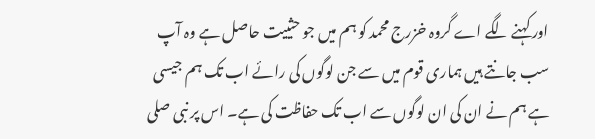اور کہنے لگے اے گروہ خزرج محمد کو ہم میں جو حثییت حاصل ہے وہ آپ سب جانتے ہیں ہماری قوم میں سے جن لوگوں کی رائے اب تک ہم جیسی ہے ہم نے ان کی ان لوگوں سے اب تک حفاظت کی ہے۔ اس پر نبی صلی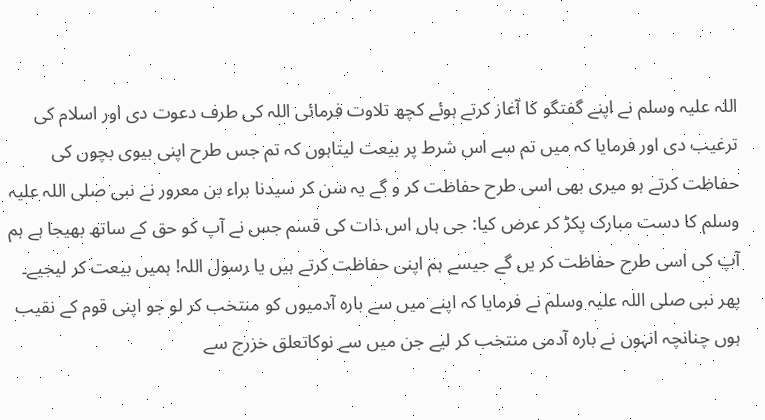اللہ علیہ وسلم نے اپنے گفتگو کا آغاز کرتے ہوئے کچھ تلاوت فرمائی اللہ کی طرف دعوت دی اور اسلام کی ترغیب دی اور فرمایا کہ میں تم سے اس شرط پر بیعت لیتاہوں کہ تم جس طرح اپنی بیوی بچوں کی حفاظت کرتے ہو میری بھی اسی طرح حفاظت کر و گے یہ سن کر سیدنا براء بن معرور نے نبی صلی اللہ علیہ وسلم کا دست مبارک پکڑ کر عرض کیا: جی ہاں اس ذات کی قسم جس نے آپ کو حق کے ساتھ بھیجا ہے ہم آپ کی اسی طرح حفاظت کر یں گے جیسے ہم اپنی حفاظت کرتے ہیں یا رسول اللہ! ہمیں بیعت کر لیجیے۔ پھر نبی صلی اللہ علیہ وسلم نے فرمایا کہ اپنے میں سے بارہ آدمیوں کو منتخب کر لو جو اپنی قوم کے نقیب ہوں چنانچہ انہوں نے بارہ آدمی منتخب کر لیے جن میں سے نوکاتعلق خزرج سے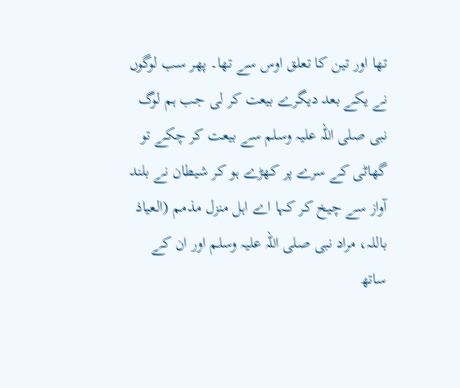تھا اور تین کا تعلق اوس سے تھا۔ پھر سب لوگوں نے یکے بعد دیگرے بیعت کر لی جب ہم لوگ نبی صلی اللہ علیہ وسلم سے بیعت کر چکے تو گھاٹی کے سرے پر کھڑے ہو کر شیطان نے بلند آواز سے چیخ کر کہا اے اہل منزل مذمم (العیاذ باللہ، مراد نبی صلی اللہ علیہ وسلم اور ان کے ساتھ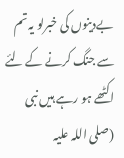بےدینوں کی خبرلو یہ تم سے جنگ کرنے کے لئے اکٹھے ہو رہے ہیں نبی (صلی اللہ علیہ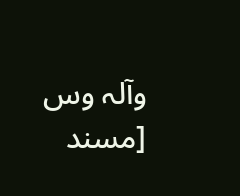وآلہ وس [مسند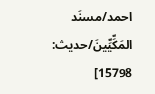احمد/مسنَد المَكِّیِّینَ/حدیث: 15798]